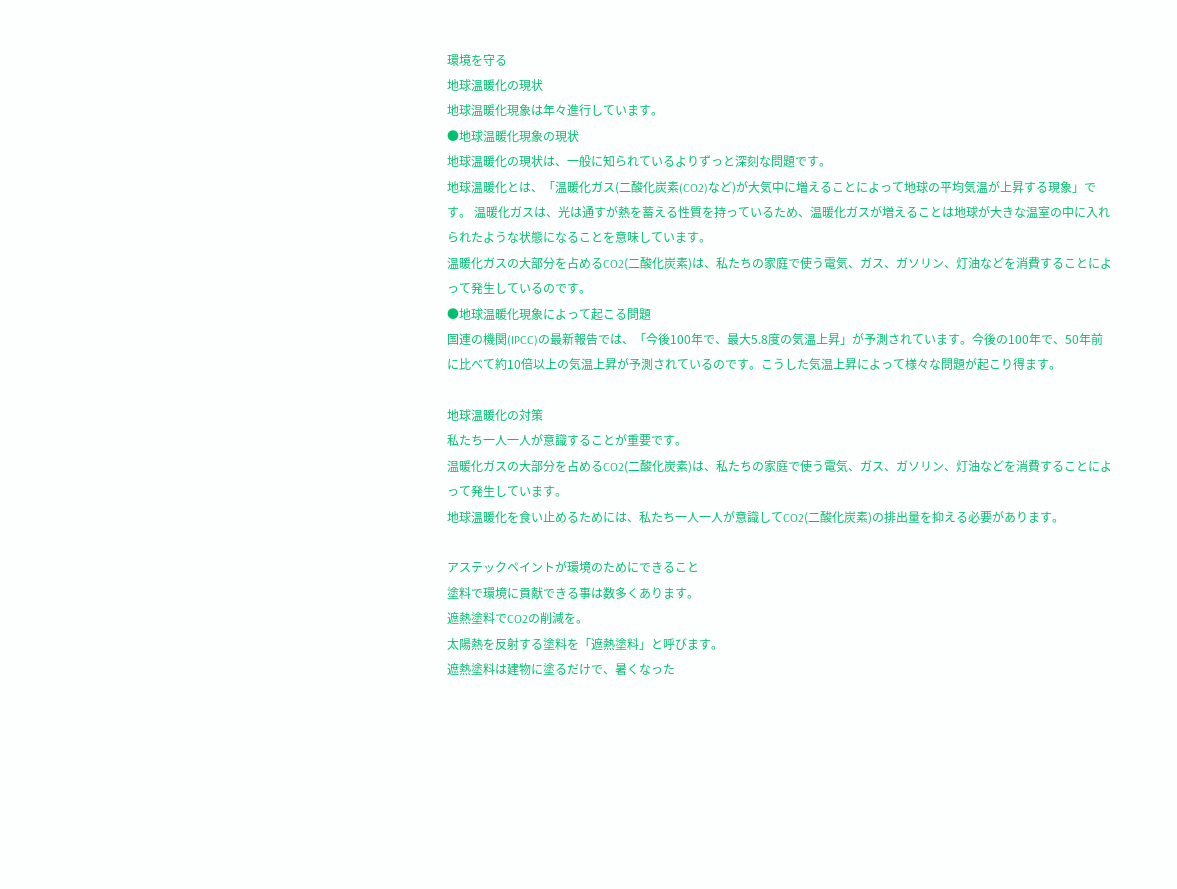環境を守る
地球温暖化の現状
地球温暖化現象は年々進行しています。
●地球温暖化現象の現状
地球温暖化の現状は、一般に知られているよりずっと深刻な問題です。
地球温暖化とは、「温暖化ガス(二酸化炭素(CO2)など)が大気中に増えることによって地球の平均気温が上昇する現象」です。 温暖化ガスは、光は通すが熱を蓄える性質を持っているため、温暖化ガスが増えることは地球が大きな温室の中に入れられたような状態になることを意味しています。
温暖化ガスの大部分を占めるCO2(二酸化炭素)は、私たちの家庭で使う電気、ガス、ガソリン、灯油などを消費することによって発生しているのです。
●地球温暖化現象によって起こる問題
国連の機関(IPCC)の最新報告では、「今後100年で、最大5.8度の気温上昇」が予測されています。今後の100年で、50年前に比べて約10倍以上の気温上昇が予測されているのです。こうした気温上昇によって様々な問題が起こり得ます。

地球温暖化の対策
私たち一人一人が意識することが重要です。
温暖化ガスの大部分を占めるCO2(二酸化炭素)は、私たちの家庭で使う電気、ガス、ガソリン、灯油などを消費することによって発生しています。
地球温暖化を食い止めるためには、私たち一人一人が意識してCO2(二酸化炭素)の排出量を抑える必要があります。

アステックペイントが環境のためにできること
塗料で環境に貢献できる事は数多くあります。
遮熱塗料でCO2の削減を。
太陽熱を反射する塗料を「遮熱塗料」と呼びます。
遮熱塗料は建物に塗るだけで、暑くなった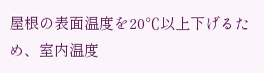屋根の表面温度を20℃以上下げるため、室内温度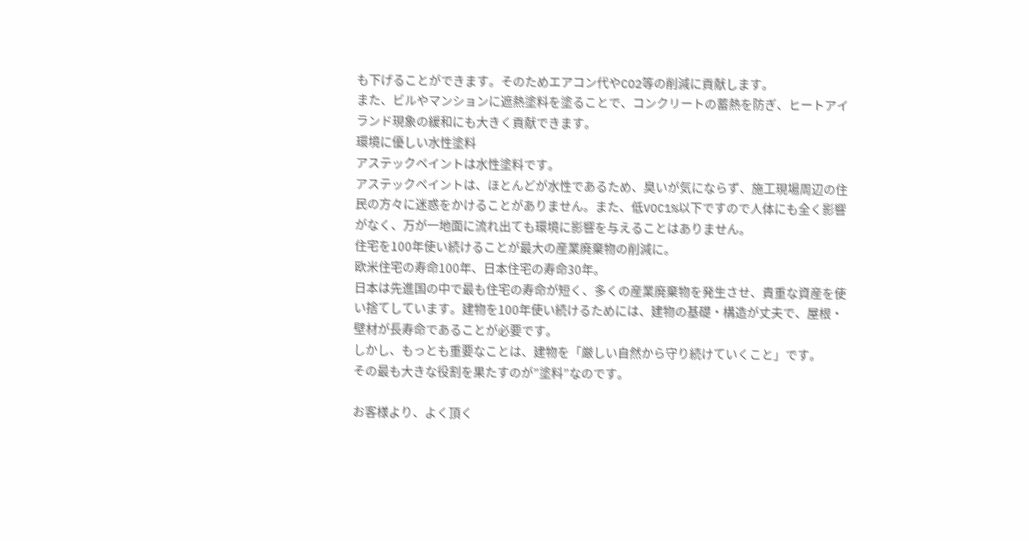も下げることができます。そのためエアコン代やCO2等の削減に貢献します。
また、ビルやマンションに遮熱塗料を塗ることで、コンクリートの蓄熱を防ぎ、ヒートアイランド現象の緩和にも大きく貢献できます。
環境に優しい水性塗料
アステックペイントは水性塗料です。
アステックペイントは、ほとんどが水性であるため、臭いが気にならず、施工現場周辺の住民の方々に迷惑をかけることがありません。また、低VOC1%以下ですので人体にも全く影響がなく、万が一地面に流れ出ても環境に影響を与えることはありません。
住宅を100年使い続けることが最大の産業廃棄物の削減に。
欧米住宅の寿命100年、日本住宅の寿命30年。
日本は先進国の中で最も住宅の寿命が短く、多くの産業廃棄物を発生させ、貴重な資産を使い捨てしています。建物を100年使い続けるためには、建物の基礎・構造が丈夫で、屋根・壁材が長寿命であることが必要です。
しかし、もっとも重要なことは、建物を「厳しい自然から守り続けていくこと」です。
その最も大きな役割を果たすのが”塗料”なのです。

お客様より、よく頂く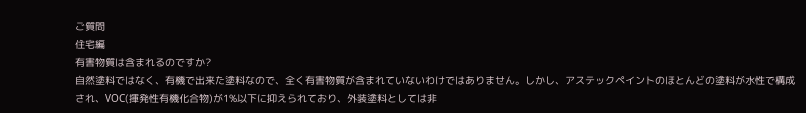ご質問
住宅編
有害物質は含まれるのですか?
自然塗料ではなく、有機で出来た塗料なので、全く有害物質が含まれていないわけではありません。しかし、アステックペイントのほとんどの塗料が水性で構成され、VOC(揮発性有機化合物)が1%以下に抑えられており、外装塗料としては非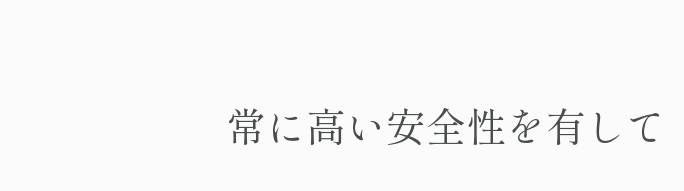常に高い安全性を有して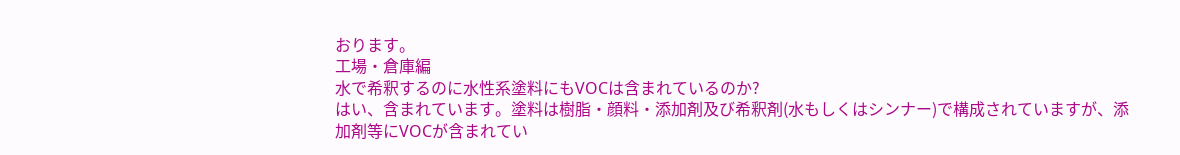おります。
工場・倉庫編
水で希釈するのに水性系塗料にもVOCは含まれているのか?
はい、含まれています。塗料は樹脂・顔料・添加剤及び希釈剤(水もしくはシンナー)で構成されていますが、添加剤等にVOCが含まれてい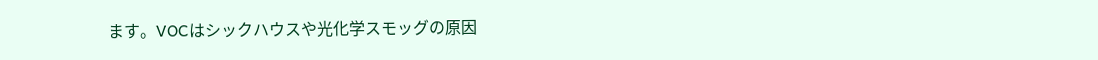ます。VOCはシックハウスや光化学スモッグの原因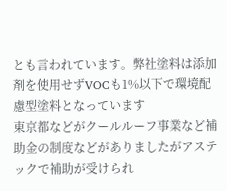とも言われています。弊社塗料は添加剤を使用せずVOCも1%以下で環境配慮型塗料となっています
東京都などがクールルーフ事業など補助金の制度などがありましたがアステックで補助が受けられ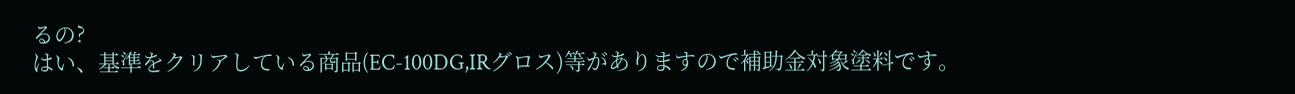るの?
はい、基準をクリアしている商品(EC-100DG,IRグロス)等がありますので補助金対象塗料です。